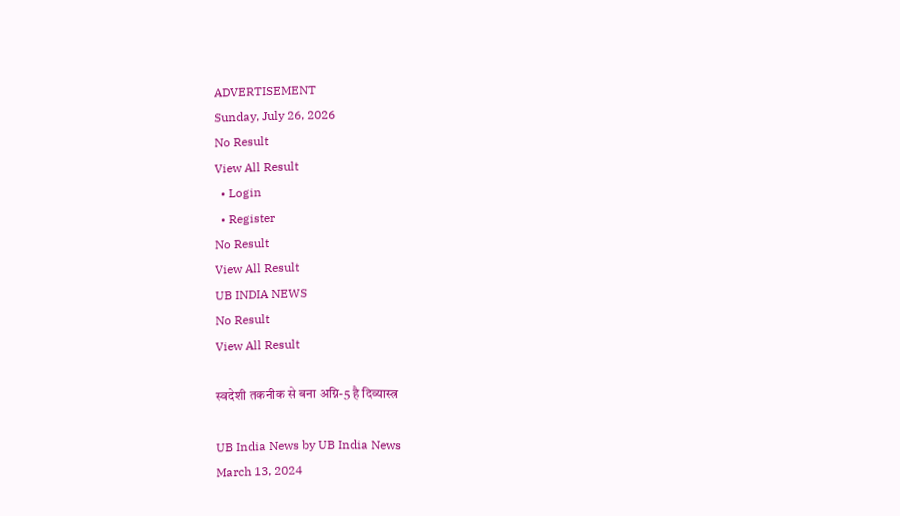ADVERTISEMENT
Sunday, July 26, 2026
No Result
View All Result
  • Login
  • Register
No Result
View All Result
UB INDIA NEWS
No Result
View All Result

स्वदेशी तकनीक से बना अग्नि-5 है दिव्यास्त्र

UB India News by UB India News
March 13, 2024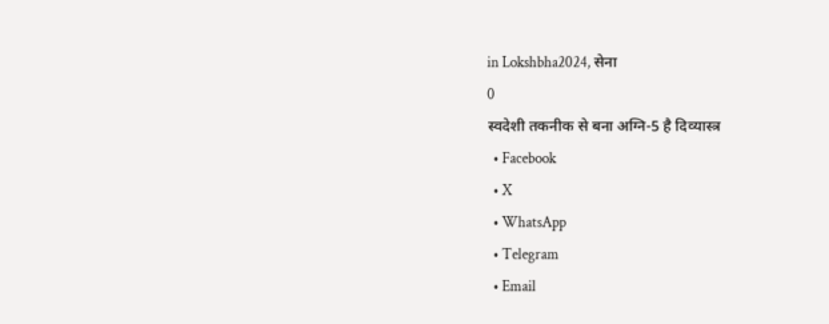in Lokshbha2024, सेना
0
स्वदेशी तकनीक से बना अग्नि-5 है दिव्यास्त्र
  • Facebook
  • X
  • WhatsApp
  • Telegram
  • Email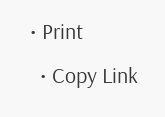• Print
  • Copy Link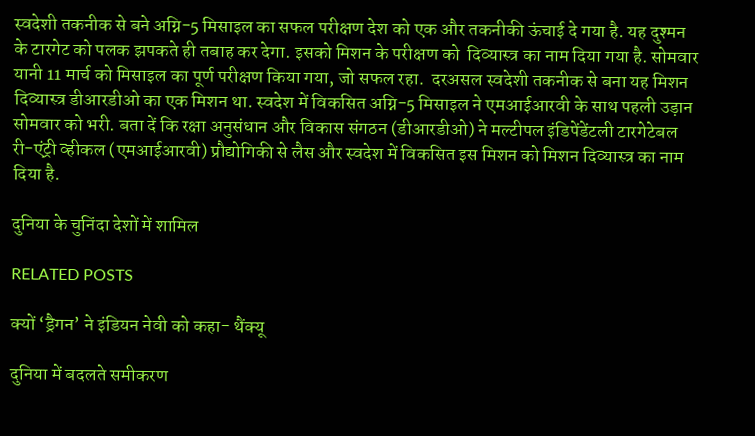स्वदेशी तकनीक से बने अग्नि-5 मिसाइल का सफल परीक्षण देश को एक और तकनीकी ऊंचाई दे गया है. यह दुश्मन के टारगेट को पलक झपकते ही तबाह कर देगा. इसको मिशन के परीक्षण को  दिव्यास्त्र का नाम दिया गया है. सोमवार यानी 11 मार्च को मिसाइल का पूर्ण परीक्षण किया गया, जो सफल रहा.  दरअसल स्वदेशी तकनीक से बना यह मिशन दिव्यास्त्र डीआरडीओ का एक मिशन था. स्वदेश में विकसित अग्नि-5 मिसाइल ने एमआईआरवी के साथ पहली उड़ान सोमवार को भरी. बता दें कि रक्षा अनुसंधान और विकास संगठन (डीआरडीओ) ने मल्टीपल इंडिपेंडेंटली टारगेटेबल री-एंट्री व्हीकल (एमआईआरवी) प्रौद्योगिकी से लैस और स्वदेश में विकसित इस मिशन को मिशन दिव्यास्त्र का नाम दिया है.

दुनिया के चुनिंदा देशों में शामिल

RELATED POSTS

क्यों ‘ड्रैगन’ ने इंडियन नेवी को कहा- थैंक्यू

दुनिया में बदलते समीकरण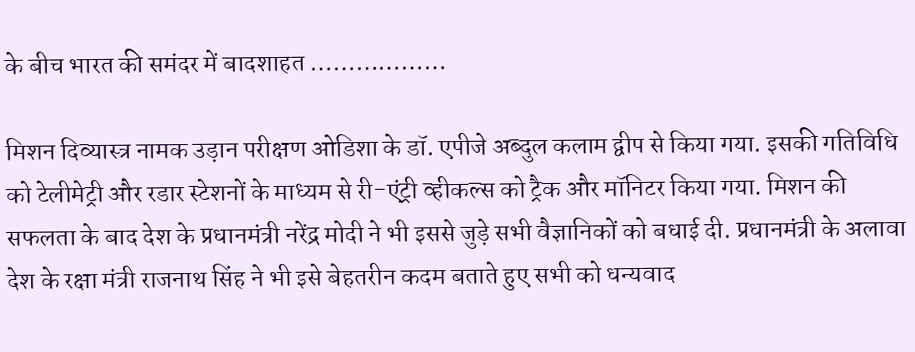के बीच भारत की समंदर में बादशाहत ………………

मिशन दिव्यास्त्र नामक उड़ान परीक्षण ओडिशा के डॉ. एपीजे अब्दुल कलाम द्वीप से किया गया. इसकी गतिविधि को टेलीमेट्री और रडार स्टेशनों के माध्यम से री-एंट्री व्हीकल्‍स को ट्रैक और मॉनिटर किया गया. मिशन की सफलता के बाद देश के प्रधानमंत्री नरेंद्र मोदी ने भी इससे जुड़े सभी वैज्ञानिकों को बधाई दी. प्रधानमंत्री के अलावा देश के रक्षा मंत्री राजनाथ सिंह ने भी इसे बेहतरीन कदम बताते हुए सभी को धन्यवाद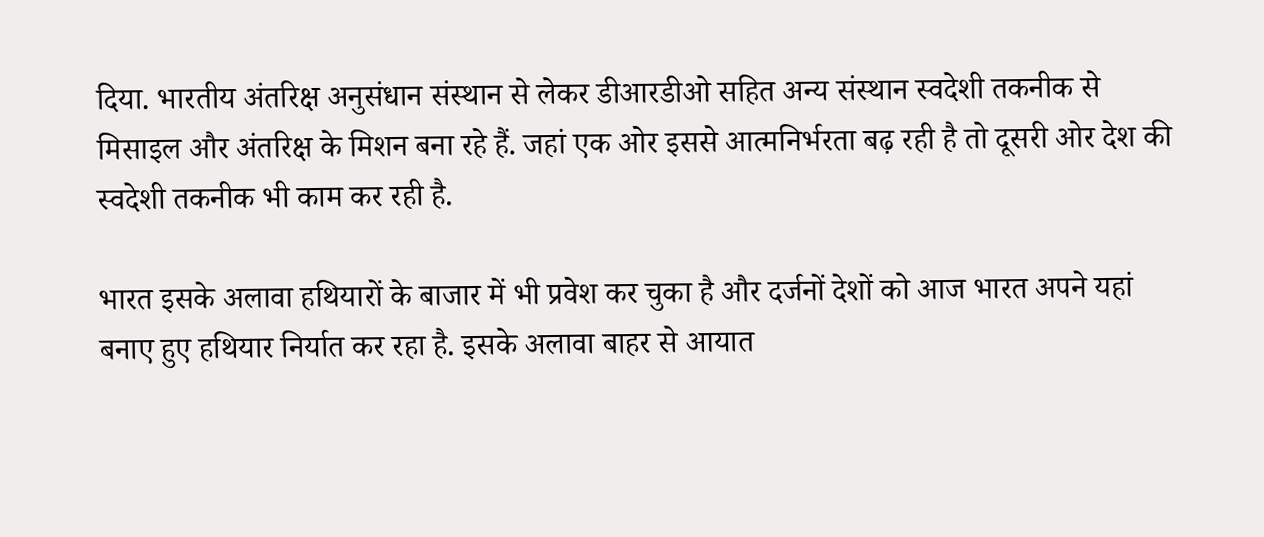दिया. भारतीय अंतरिक्ष अनुसंधान संस्थान से लेकर डीआरडीओ सहित अन्य संस्थान स्वदेशी तकनीक से मिसाइल और अंतरिक्ष के मिशन बना रहे हैं. जहां एक ओर इससे आत्मनिर्भरता बढ़ रही है तो दूसरी ओर देश की स्वदेशी तकनीक भी काम कर रही है.

भारत इसके अलावा हथियारों के बाजार में भी प्रवेश कर चुका है और दर्जनों देशों को आज भारत अपने यहां बनाए हुए हथियार निर्यात कर रहा है. इसके अलावा बाहर से आयात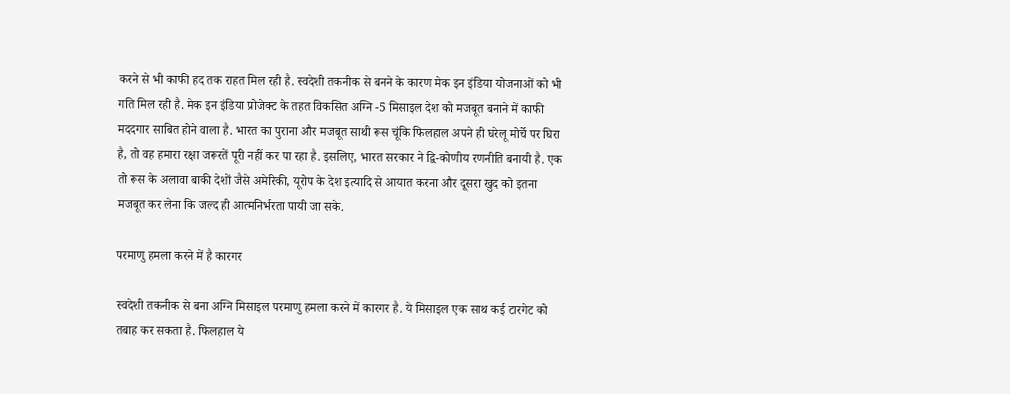करने से भी काफी हद तक राहत मिल रही है. स्वदेशी तकनीक से बनने के कारण मेक इन इंडिया योजनाओं को भी गति मिल रही है. मेक इन इंडिया प्रोजेक्ट के तहत विकसित अग्नि -5 मिसाइल देश को मजबूत बनाने में काफी मददगार साबित होने वाला है. भारत का पुराना और मजबूत साथी रूस चूंकि फिलहाल अपने ही घरेलू मोर्चे पर घिरा है, तो वह हमारा रक्षा जरूरतें पूरी नहीं कर पा रहा है. इसलिए, भारत सरकार ने द्वि-कोणीय रणनीति बनायी है. एक तो रूस के अलावा बाकी देशों जैसे अमेरिकी, यूरोप के देश इत्यादि से आयात करना और दूसरा खुद को इतना मजबूत कर लेना कि जल्द ही आत्मनिर्भरता पायी जा सके.

परमाणु हमला करने में है कारगर

स्वदेशी तकनीक से बना अग्नि मिसाइल परमाणु हमला करने में कारगर है. ये मिसाइल एक साथ कई टारगेट को तबाह कर सकता है. फिलहाल ये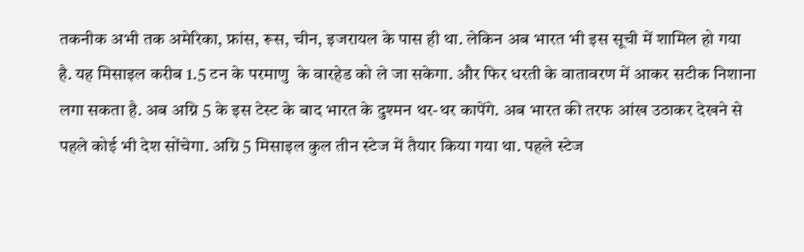तकनीक अभी तक अमेरिका, फ्रांस, रूस, चीन, इजरायल के पास ही था. लेकिन अब भारत भी इस सूची में शामिल हो गया है. यह मिसाइल करीब 1.5 टन के परमाणु  के वारहेड को ले जा सकेगा. और फिर धरती के वातावरण में आकर सटीक निशाना लगा सकता है. अब अग्नि 5 के इस टेस्ट के बाद भारत के दुश्मन थर-थर कापेंगे. अब भारत की तरफ आंख उठाकर देखने से पहले कोई भी देश सोंचेगा. अग्नि 5 मिसाइल कुल तीन स्टेज में तैयार किया गया था. पहले स्टेज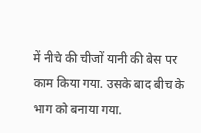में नीचे की चीजों यानी की बेस पर काम किया गया. उसके बाद बीच के भाग को बनाया गया.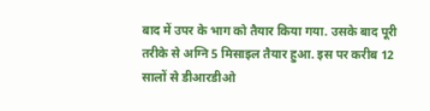बाद में उपर के भाग को तैयार किया गया. उसके बाद पूरी तरीके से अग्नि 5 मिसाइल तैयार हुआ. इस पर करीब 12 सालों से डीआरडीओ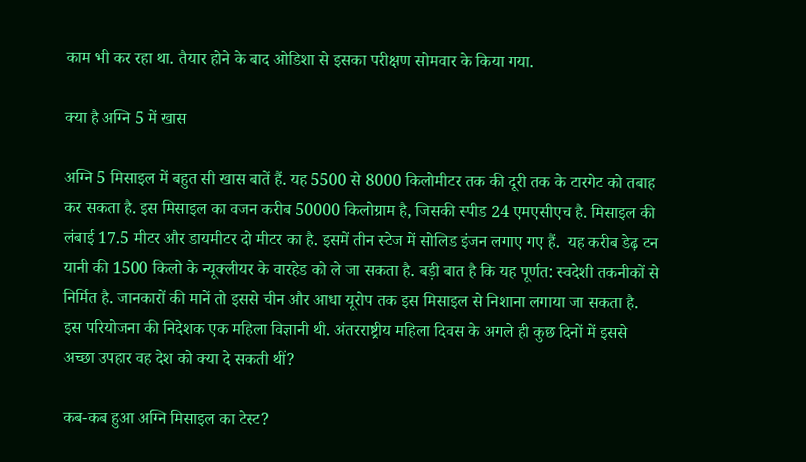काम भी कर रहा था. तैयार होने के बाद ओडिशा से इसका परीक्षण सोमवार के किया गया.

क्या है अग्नि 5 में खास

अग्नि 5 मिसाइल में बहुत सी खास बातें हैं. यह 5500 से 8000 किलोमीटर तक की दूरी तक के टारगेट को तबाह कर सकता है. इस मिसाइल का वजन करीब 50000 किलोग्राम है, जिसकी स्पीड 24 एमएसीएच है. मिसाइल की लंबाई 17.5 मीटर और डायमीटर दो मीटर का है. इसमें तीन स्टेज में सोलिड इंजन लगाए गए हैं.  यह करीब डेढ़ टन यानी की 1500 किलो के न्यूक्लीयर के वारहेड को ले जा सकता है. बड़ी बात है कि यह पूर्णत: स्वदेशी तकनीकों से निर्मित है. जानकारों की मानें तो इससे चीन और आधा यूरोप तक इस मिसाइल से निशाना लगाया जा सकता है. इस परियोजना की निदेशक एक महिला विज्ञानी थी. अंतरराष्ट्रीय महिला दिवस के अगले ही कुछ दिनों में इससे अच्छा उपहार वह देश को क्या दे सकती थीं?

कब-कब हुआ अग्नि मिसाइल का टेस्ट?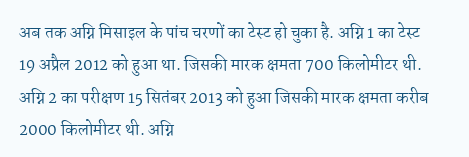अब तक अग्नि मिसाइल के पांच चरणों का टेस्ट हो चुका है. अग्नि 1 का टेस्ट 19 अप्रैल 2012 को हुआ था. जिसकी मारक क्षमता 700 किलोमीटर थी. अग्नि 2 का परीक्षण 15 सितंबर 2013 को हुआ जिसकी मारक क्षमता करीब 2000 किलोमीटर थी. अग्नि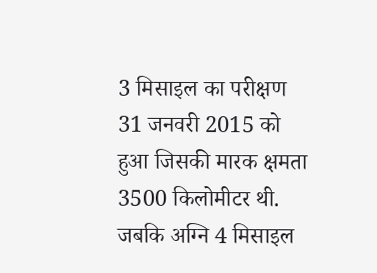3 मिसाइल का परीक्षण 31 जनवरी 2015 को हुआ जिसकी मारक क्षमता 3500 किलोमीटर थी. जबकि अग्नि 4 मिसाइल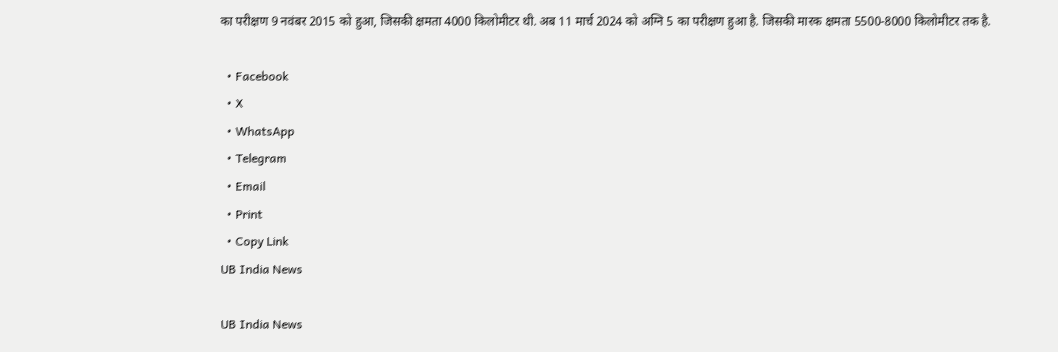का परीक्षण 9 नवंबर 2015 को हुआ, जिसकी क्षमता 4000 किलोमीटर थी. अब 11 मार्च 2024 को अग्नि 5 का परीक्षण हुआ है. जिसकी मारक क्षमता 5500-8000 किलोमीटर तक है.

  • Facebook
  • X
  • WhatsApp
  • Telegram
  • Email
  • Print
  • Copy Link
UB India News

UB India News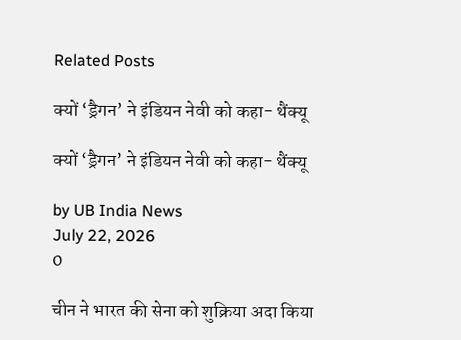Related Posts

क्यों ‘ड्रैगन’ ने इंडियन नेवी को कहा- थैंक्यू

क्यों ‘ड्रैगन’ ने इंडियन नेवी को कहा- थैंक्यू

by UB India News
July 22, 2026
0

चीन ने भारत की सेना को शुक्रिया अदा किया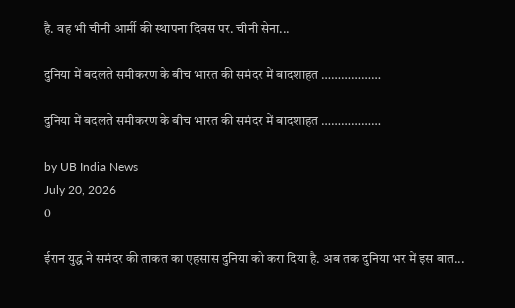है. वह भी चीनी आर्मी की स्थापना दिवस पर. चीनी सेना...

दुनिया में बदलते समीकरण के बीच भारत की समंदर में बादशाहत ………………

दुनिया में बदलते समीकरण के बीच भारत की समंदर में बादशाहत ………………

by UB India News
July 20, 2026
0

ईरान युद्ध ने समंदर की ताकत का एहसास दुनिया को करा दिया है. अब तक दुनिया भर में इस बात...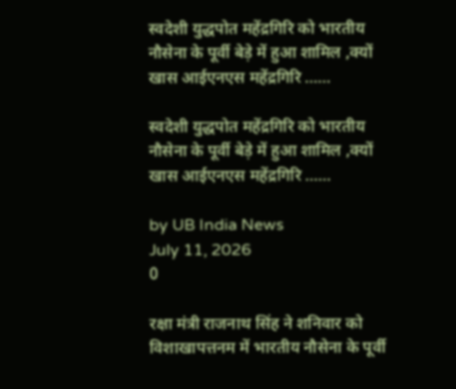स्वदेशी युद्धपोत महेंद्रगिरि को भारतीय नौसेना के पूर्वी बेड़े में हुआ शामिल ,क्यों खास आईएनएस महेंद्रगिरि ……

स्वदेशी युद्धपोत महेंद्रगिरि को भारतीय नौसेना के पूर्वी बेड़े में हुआ शामिल ,क्यों खास आईएनएस महेंद्रगिरि ……

by UB India News
July 11, 2026
0

रक्षा मंत्री राजनाथ सिंह ने शनिवार को विशाखापत्तनम में भारतीय नौसेना के पूर्वी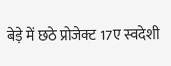बेड़े में छठे प्रोजेक्ट 17ए स्वदेशी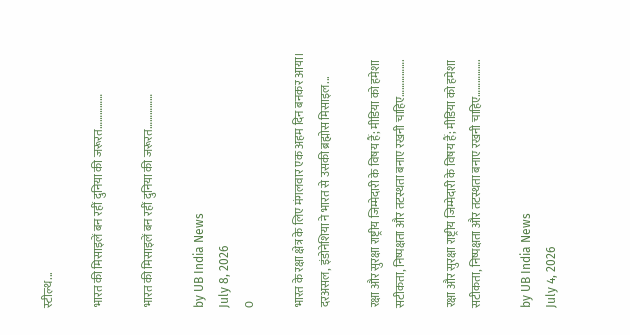स्टील्थ...

भारत की मिसाइलें बन रहीं दुनिया की जरूरत……………

भारत की मिसाइलें बन रहीं दुनिया की जरूरत……………

by UB India News
July 8, 2026
0

भारत के रक्षा क्षेत्र के लिए मंगलवार एक अहम दिन बनकर आया। दरअसल, इंडोनेशिया ने भारत से उसकी ब्रह्मोस मिसाइल...

रक्षा और सुरक्षा राष्ट्रीय जिम्मेदारी के विषय हैं; मीडिया को हमेशा सटीकता, निष्पक्षता और तटस्थता बनाए रखनी चाहिए…………….

रक्षा और सुरक्षा राष्ट्रीय जिम्मेदारी के विषय हैं; मीडिया को हमेशा सटीकता, निष्पक्षता और तटस्थता बनाए रखनी चाहिए…………….

by UB India News
July 4, 2026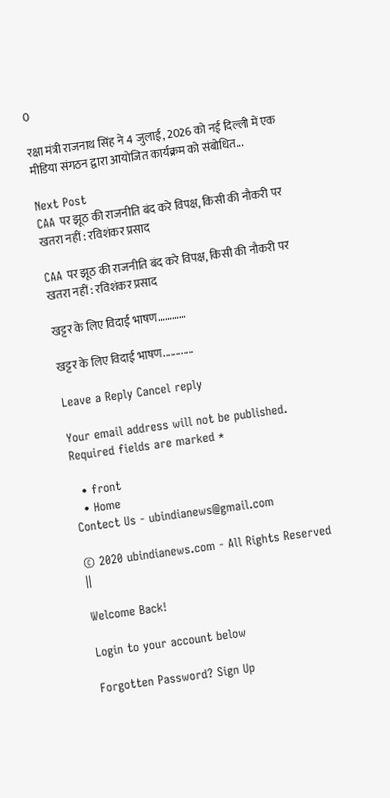0

रक्षा मंत्री राजनाथ सिंह ने 4 जुलाई, 2026 को नई दिल्ली में एक मीडिया संगठन द्वारा आयोजित कार्यक्रम को संबोधित...

Next Post
CAA पर झूठ की राजनीति बंद करे विपक्ष, किसी की नौकरी पर खतरा नहीं : रविशंकर प्रसाद

CAA पर झूठ की राजनीति बंद करे विपक्ष, किसी की नौकरी पर खतरा नहीं : रविशंकर प्रसाद

खट्टर के लिए विदाई भाषण…………

खट्टर के लिए विदाई भाषण............

Leave a Reply Cancel reply

Your email address will not be published. Required fields are marked *

  • front
  • Home
Contect Us - ubindianews@gmail.com

© 2020 ubindianews.com - All Rights Reserved ||

Welcome Back!

Login to your account below

Forgotten Password? Sign Up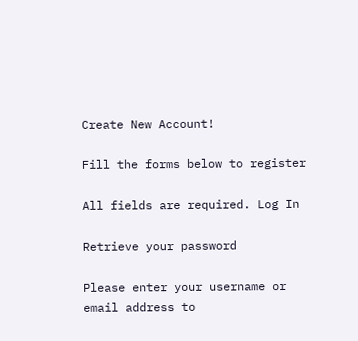Create New Account!

Fill the forms below to register

All fields are required. Log In

Retrieve your password

Please enter your username or email address to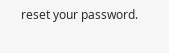reset your password.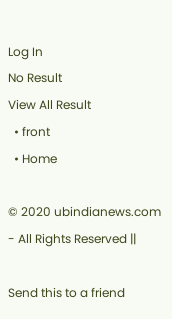Log In
No Result
View All Result
  • front
  • Home

© 2020 ubindianews.com - All Rights Reserved ||

Send this to a friend